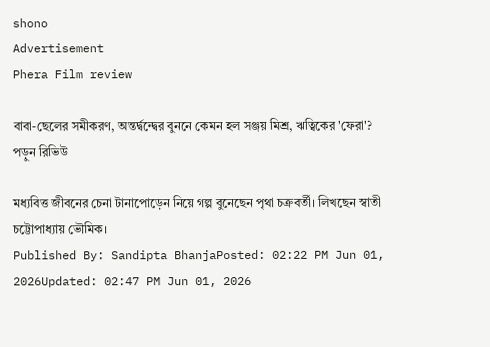shono
Advertisement
Phera Film review

বাবা-ছেলের সমীকরণ, অন্তর্দ্বন্দ্বের বুননে কেমন হল সঞ্জয় মিশ্র, ঋত্বিকের 'ফেরা'? পড়ুন রিভিউ

মধ্যবিত্ত জীবনের চেনা টানাপোড়েন নিয়ে গল্প বুনেছেন পৃথা চক্রবর্তী। লিখছেন স্বাতী চট্টোপাধ্যায় ভৌমিক।
Published By: Sandipta BhanjaPosted: 02:22 PM Jun 01, 2026Updated: 02:47 PM Jun 01, 2026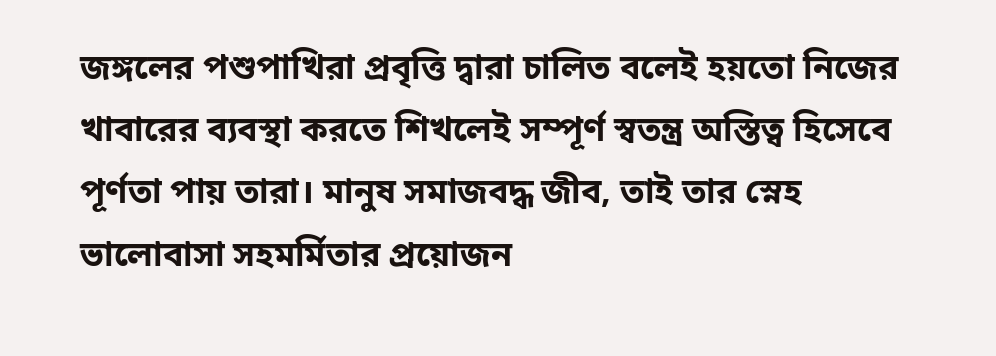জঙ্গলের পশুপাখিরা প্রবৃত্তি দ্বারা চালিত বলেই হয়তো নিজের খাবারের ব্যবস্থা করতে শিখলেই সম্পূর্ণ স্বতন্ত্র অস্তিত্ব হিসেবে পূর্ণতা পায় তারা। মানুষ সমাজবদ্ধ জীব, তাই তার স্নেহ ভালোবাসা সহমর্মিতার প্রয়োজন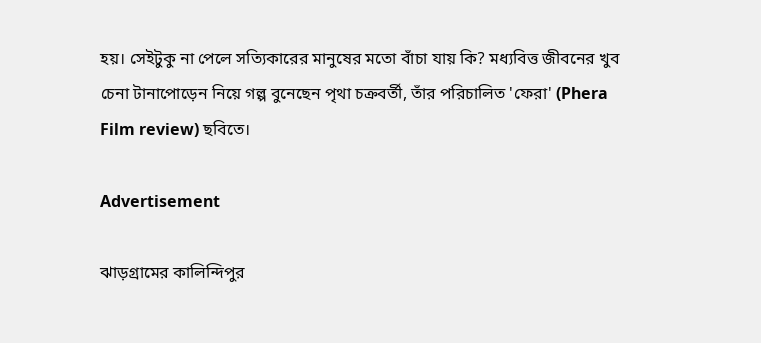হয়। সেইটুকু না পেলে সত্যিকারের মানুষের মতো বাঁচা যায় কি? মধ্যবিত্ত জীবনের খুব চেনা টানাপোড়েন নিয়ে গল্প বুনেছেন পৃথা চক্রবর্তী, তাঁর পরিচালিত 'ফেরা' (Phera Film review) ছবিতে।

Advertisement

ঝাড়গ্রামের কালিন্দিপুর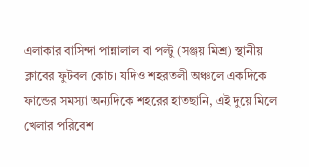এলাকার বাসিন্দা পান্নালাল বা পল্টু (সঞ্জয় মিশ্র) স্থানীয় ক্লাবের ফুটবল কোচ। যদিও শহরতলী অঞ্চলে একদিকে ফান্ডের সমস্যা অন্যদিকে শহরের হাতছানি, এই দুয়ে মিলে খেলার পরিবেশ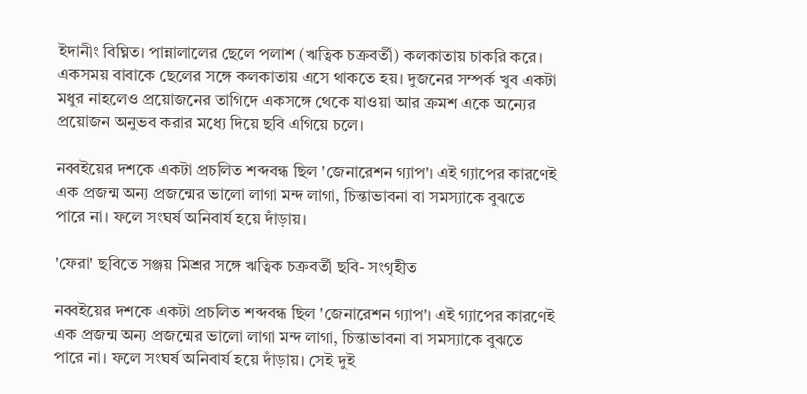ইদানীং বিঘ্নিত। পান্নালালের ছেলে পলাশ (ঋত্বিক চক্রবর্তী) কলকাতায় চাকরি করে। একসময় বাবাকে ছেলের সঙ্গে কলকাতায় এসে থাকতে হয়। দুজনের সম্পর্ক খুব একটা মধুর নাহলেও প্রয়োজনের তাগিদে একসঙ্গে থেকে যাওয়া আর ক্রমশ একে অন্যের প্রয়োজন অনুভব করার মধ্যে দিয়ে ছবি এগিয়ে চলে।

নব্বইয়ের দশকে একটা প্রচলিত শব্দবন্ধ ছিল 'জেনারেশন গ্যাপ'। এই গ্যাপের কারণেই এক প্রজন্ম অন্য প্রজন্মের ভালো লাগা মন্দ লাগা, চিন্তাভাবনা বা সমস্যাকে বুঝতে পারে না। ফলে সংঘর্ষ অনিবার্য হয়ে দাঁড়ায়।

'ফেরা' ছবিতে সঞ্জয় মিশ্রর সঙ্গে ঋত্বিক চক্রবর্তী ছবি- সংগৃহীত

নব্বইয়ের দশকে একটা প্রচলিত শব্দবন্ধ ছিল 'জেনারেশন গ্যাপ'। এই গ্যাপের কারণেই এক প্রজন্ম অন্য প্রজন্মের ভালো লাগা মন্দ লাগা, চিন্তাভাবনা বা সমস্যাকে বুঝতে পারে না। ফলে সংঘর্ষ অনিবার্য হয়ে দাঁড়ায়। সেই দুই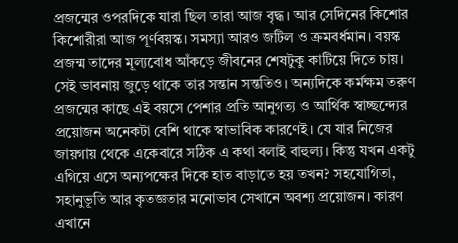প্রজন্মের ওপরদিকে যারা ছিল তারা আজ বৃদ্ধ। আর সেদিনের কিশোর কিশোরীরা আজ পূর্ণবয়স্ক। সমস্যা আরও জটিল ও ক্রমবর্ধমান। বয়স্ক প্রজন্ম তাদের মূল্যবোধ আঁকড়ে জীবনের শেষটুকু কাটিয়ে দিতে চায়। সেই ভাবনায় জুড়ে থাকে তার সন্তান সন্ততিও। অন্যদিকে কর্মক্ষম তরুণ প্রজন্মের কাছে এই বয়সে পেশার প্রতি আনুগত্য ও আর্থিক স্বাচ্ছন্দ্যের প্রয়োজন অনেকটা বেশি থাকে স্বাভাবিক কারণেই। যে যার নিজের জায়গায় থেকে একেবারে সঠিক এ কথা বলাই বাহুল্য। কিন্তু যখন একটু এগিয়ে এসে অন্যপক্ষের দিকে হাত বাড়াতে হয় তখন? সহযোগিতা, সহানুভূতি আর কৃতজ্ঞতার মনোভাব সেখানে অবশ্য প্রয়োজন। কারণ এখানে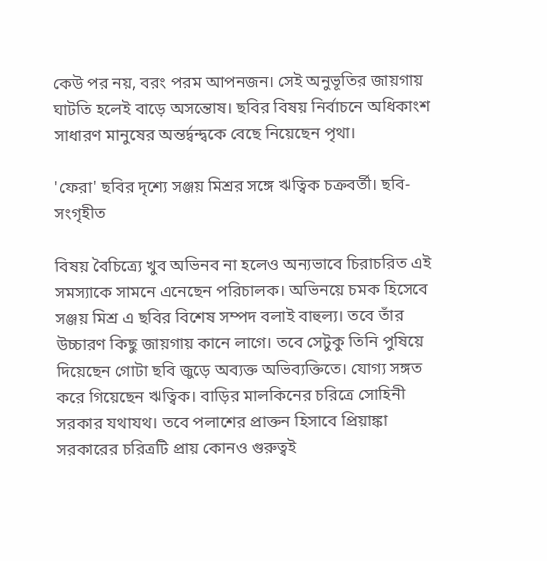কেউ পর নয়, বরং পরম আপনজন। সেই অনুভূতির জায়গায় ঘাটতি হলেই বাড়ে অসন্তোষ। ছবির বিষয় নির্বাচনে অধিকাংশ সাধারণ মানুষের অন্তর্দ্বন্দ্বকে বেছে নিয়েছেন পৃথা।

'ফেরা' ছবির দৃশ্যে সঞ্জয় মিশ্রর সঙ্গে ঋত্বিক চক্রবর্তী। ছবি- সংগৃহীত

বিষয় বৈচিত্র্যে খুব অভিনব না হলেও অন্যভাবে চিরাচরিত এই সমস্যাকে সামনে এনেছেন পরিচালক। অভিনয়ে চমক হিসেবে সঞ্জয় মিশ্র এ ছবির বিশেষ সম্পদ বলাই বাহুল্য। তবে তাঁর উচ্চারণ কিছু জায়গায় কানে লাগে। তবে সেটুকু তিনি পুষিয়ে দিয়েছেন গোটা ছবি জুড়ে অব্যক্ত অভিব্যক্তিতে। যোগ্য সঙ্গত করে গিয়েছেন ঋত্বিক। বাড়ির মালকিনের চরিত্রে সোহিনী সরকার যথাযথ। তবে পলাশের প্রাক্তন হিসাবে প্রিয়াঙ্কা সরকারের চরিত্রটি প্রায় কোনও গুরুত্বই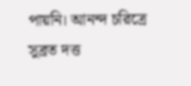পায়নি। আনন্দ চরিত্রে সুব্রত দত্ত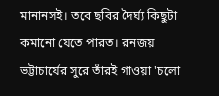মানানসই। তবে ছবির দৈর্ঘ্য কিছুটা কমানো যেতে পারত। রনজয় ভট্টাচার্যের সুরে তাঁরই গাওয়া 'চলো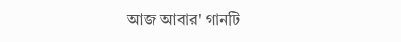আজ আবার' গানটি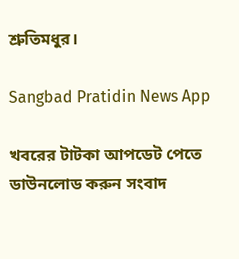শ্রুতিমধুর।

Sangbad Pratidin News App

খবরের টাটকা আপডেট পেতে ডাউনলোড করুন সংবাদ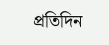প্রতিদিন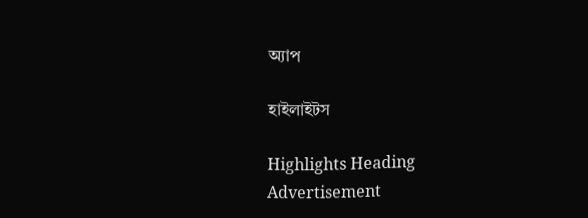অ্যাপ

হাইলাইটস

Highlights Heading
Advertisement